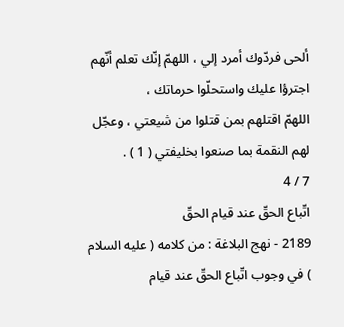ألحى فردّوك أمرد إلي ، اللهمّ إنّك تعلم أنّهم اجترؤا عليك واستحلّوا حرماتك ،
اللهمّ اقتلهم بمن قتلوا من شيعتي ، وعجّل لهم النقمة بما صنعوا بخليفتي ( 1 ) .
7 / 4
اتّباع الحقّ عند قيام الحقّ
2189 - نهج البلاغة : من كلامه ( عليه السلام ) في وجوب اتّباع الحقّ عند قيام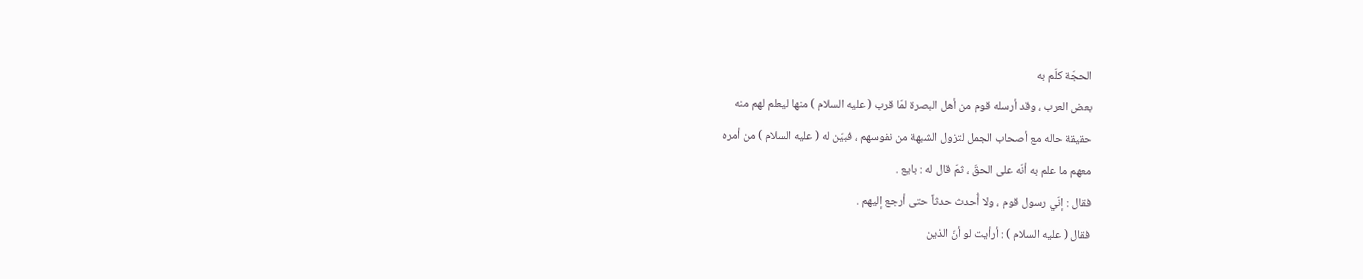الحجّة كلّم به
بعض العرب ، وقد أرسله قوم من أهل البصرة لمّا قرب ( عليه السلام ) منها ليعلم لهم منه
حقيقة حاله مع أصحاب الجمل لتزول الشبهة من نفوسهم ، فبيّن له ( عليه السلام ) من أمره
معهم ما علم به أنّه على الحقّ ، ثمّ قال له : بايع .
فقال : إنّي رسول قوم ، ولا أُحدث حدثاً حتى أرجع إليهم .
فقال ( عليه السلام ) : أرأيت لو أنّ الذين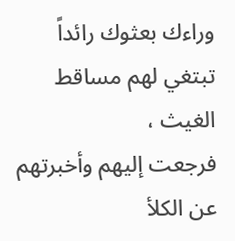وراءك بعثوك رائداً تبتغي لهم مساقط الغيث ،
فرجعت إليهم وأخبرتهم عن الكلأ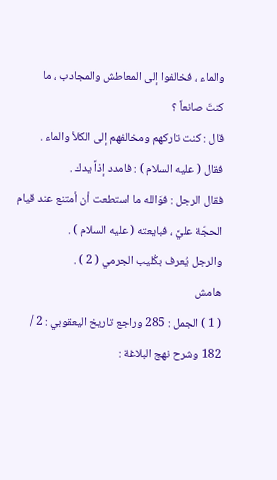والماء ، فخالفوا إلى المعاطش والمجادب ، ما
كنتَ صانعاً ؟
قال : كنت تاركهم ومخالفهم إلى الكلأ والماء .
فقال ( عليه السلام ) : فامدد إذاً يدك .
فقال الرجل : فوَالله ما استطعت أن أمتنع عند قيام الحجّة عليَّ ، فبايعته ( عليه السلام ) .
والرجل يُعرف بكُليب الجرمي ( 2 ) .
هامش
( 1 ) الجمل : 285 وراجع تاريخ اليعقوبي : 2 / 182 وشرح نهج البلاغة :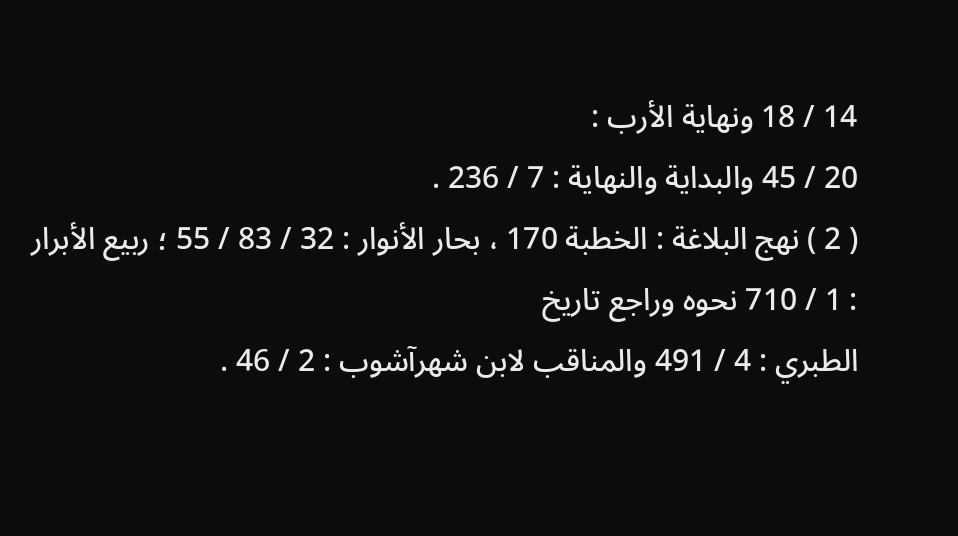14 / 18 ونهاية الأرب :
20 / 45 والبداية والنهاية : 7 / 236 .
( 2 ) نهج البلاغة : الخطبة 170 ، بحار الأنوار : 32 / 83 / 55 ؛ ربيع الأبرار : 1 / 710 نحوه وراجع تاريخ
الطبري : 4 / 491 والمناقب لابن شهرآشوب : 2 / 46 .